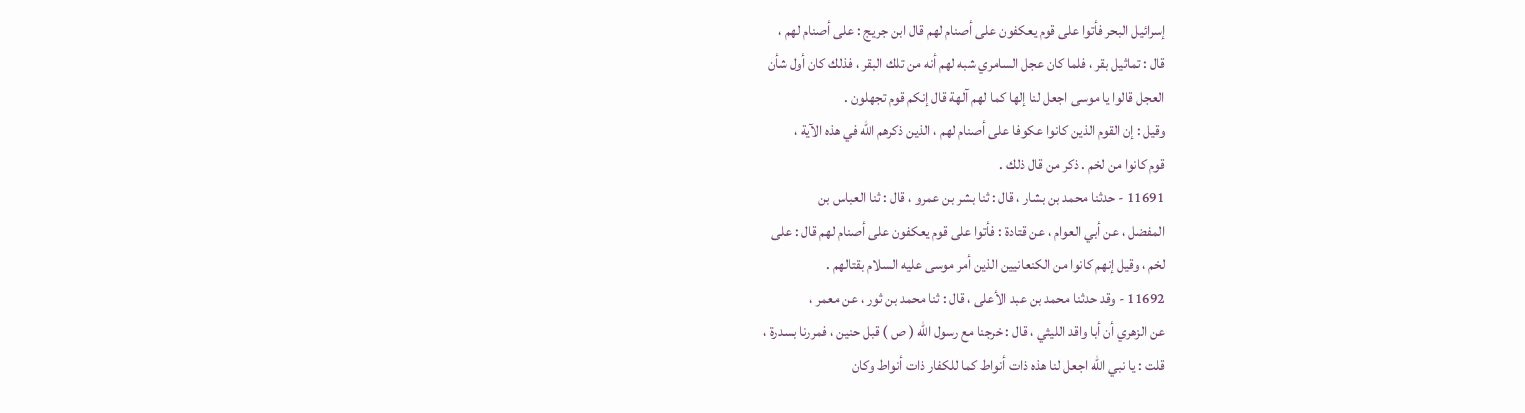إسرائيل البحر فأتوا على قوم يعكفون على أصنام لهم قال ابن جريج : على أصنام لهم ،
قال : تماثيل بقر ، فلما كان عجل السامري شبه لهم أنه من تلك البقر ، فذلك كان أول شأن
العجل قالوا يا موسى اجعل لنا إلها كما لهم آلهة قال إنكم قوم تجهلون .
وقيل : إن القوم الذين كانوا عكوفا على أصنام لهم ، الذين ذكرهم الله في هذه الآية ،
قوم كانوا من لخم . ذكر من قال ذلك .
11691 - حدثنا محمد بن بشار ، قال : ثنا بشر بن عمرو ، قال : ثنا العباس بن
المفضل ، عن أبي العوام ، عن قتادة : فأتوا على قوم يعكفون على أصنام لهم قال : على
لخم ، وقيل إنهم كانوا من الكنعانيين الذين أمر موسى عليه السلام بقتالهم .
11692 - وقد حدثنا محمد بن عبد الأعلى ، قال : ثنا محمد بن ثور ، عن معمر ،
عن الزهري أن أبا واقد الليثي ، قال : خرجنا مع رسول الله ( ص ) قبل حنين ، فمررنا بسدرة ،
قلت : يا نبي الله اجعل لنا هذه ذات أنواط كما للكفار ذات أنواط وكان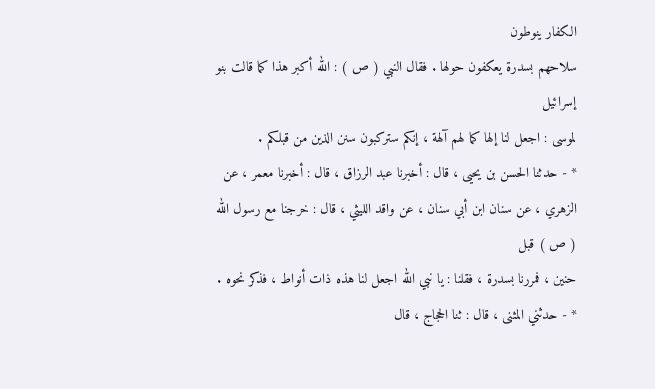الكفار ينوطون
سلاحهم بسدرة يعكفون حولها . فقال النبي ( ص ) : الله أكبر هذا كما قالت بنو إسرائيل
لموسى : اجعل لنا إلها كما لهم آلهة ، إنكم ستركبون سنن الذين من قبلكم .
* - حدثنا الحسن بن يحيى ، قال : أخبرنا عبد الرزاق ، قال : أخبرنا معمر ، عن
الزهري ، عن سنان ابن أبي سنان ، عن واقد الليثي ، قال : خرجنا مع رسول الله ( ص ) قبل
حنين ، فمررنا بسدرة ، فقلنا : يا نبي الله اجعل لنا هذه ذات أنواط ، فذكر نحوه .
* - حدثني المثنى ، قال : ثنا الحجاج ، قال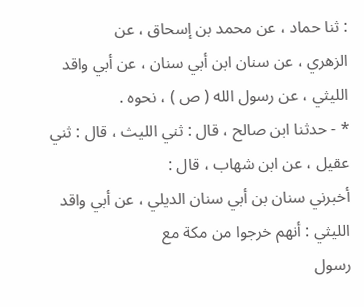: ثنا حماد ، عن محمد بن إسحاق ، عن
الزهري ، عن سنان ابن أبي سنان ، عن أبي واقد الليثي ، عن رسول الله ( ص ) ، نحوه .
* - حدثنا ابن صالح ، قال : ثني الليث ، قال : ثني عقيل ، عن ابن شهاب ، قال :
أخبرني سنان بن أبي سنان الديلي ، عن أبي واقد الليثي : أنهم خرجوا من مكة مع
رسول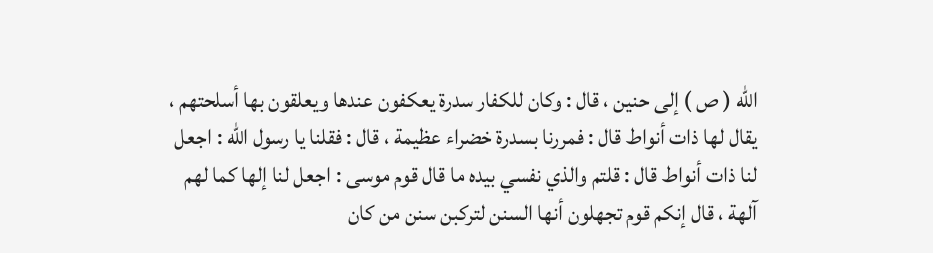الله ( ص ) إلى حنين ، قال : وكان للكفار سدرة يعكفون عندها ويعلقون بها أسلحتهم ،
يقال لها ذات أنواط قال : فمررنا بسدرة خضراء عظيمة ، قال : فقلنا يا رسول الله : اجعل
لنا ذات أنواط قال : قلتم والذي نفسي بيده ما قال قوم موسى : اجعل لنا إلها كما لهم
آلهة ، قال إنكم قوم تجهلون أنها السنن لتركبن سنن من كان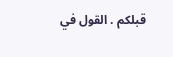قبلكم . القول في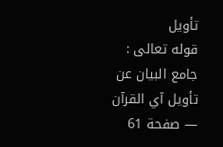تأويل
قوله تعالى :
جامع البيان عن تأويل آي القرآن — صفحة 61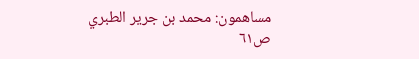مساهمون: محمد بن جرير الطبري
ص٦١